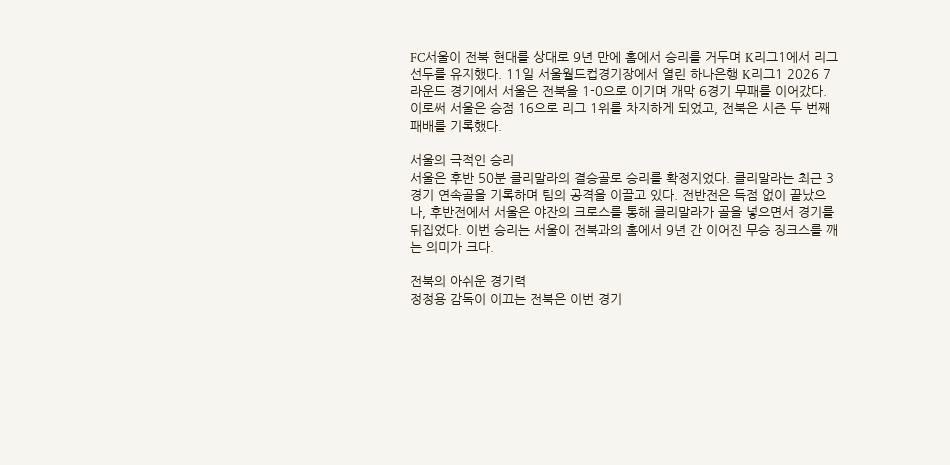FC서울이 전북 현대를 상대로 9년 만에 홈에서 승리를 거두며 K리그1에서 리그 선두를 유지했다. 11일 서울월드컵경기장에서 열린 하나은행 K리그1 2026 7라운드 경기에서 서울은 전북을 1-0으로 이기며 개막 6경기 무패를 이어갔다. 이로써 서울은 승점 16으로 리그 1위를 차지하게 되었고, 전북은 시즌 두 번째 패배를 기록했다.

서울의 극적인 승리
서울은 후반 50분 클리말라의 결승골로 승리를 확정지었다. 클리말라는 최근 3경기 연속골을 기록하며 팀의 공격을 이끌고 있다. 전반전은 득점 없이 끝났으나, 후반전에서 서울은 야잔의 크로스를 통해 클리말라가 골을 넣으면서 경기를 뒤집었다. 이번 승리는 서울이 전북과의 홈에서 9년 간 이어진 무승 징크스를 깨는 의미가 크다.

전북의 아쉬운 경기력
정정용 감독이 이끄는 전북은 이번 경기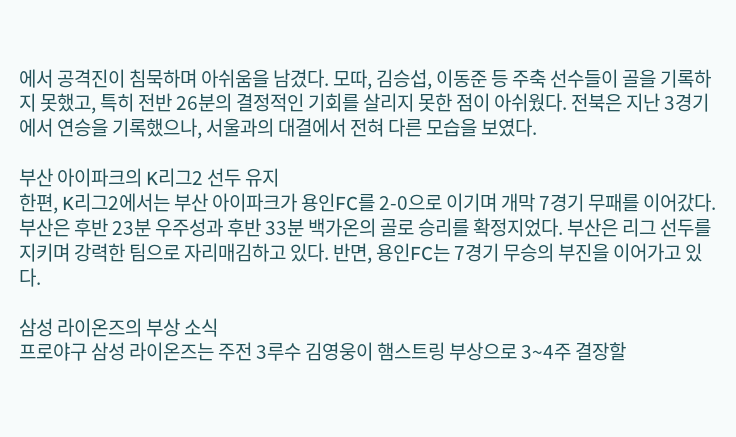에서 공격진이 침묵하며 아쉬움을 남겼다. 모따, 김승섭, 이동준 등 주축 선수들이 골을 기록하지 못했고, 특히 전반 26분의 결정적인 기회를 살리지 못한 점이 아쉬웠다. 전북은 지난 3경기에서 연승을 기록했으나, 서울과의 대결에서 전혀 다른 모습을 보였다.

부산 아이파크의 K리그2 선두 유지
한편, K리그2에서는 부산 아이파크가 용인FC를 2-0으로 이기며 개막 7경기 무패를 이어갔다. 부산은 후반 23분 우주성과 후반 33분 백가온의 골로 승리를 확정지었다. 부산은 리그 선두를 지키며 강력한 팀으로 자리매김하고 있다. 반면, 용인FC는 7경기 무승의 부진을 이어가고 있다.

삼성 라이온즈의 부상 소식
프로야구 삼성 라이온즈는 주전 3루수 김영웅이 햄스트링 부상으로 3~4주 결장할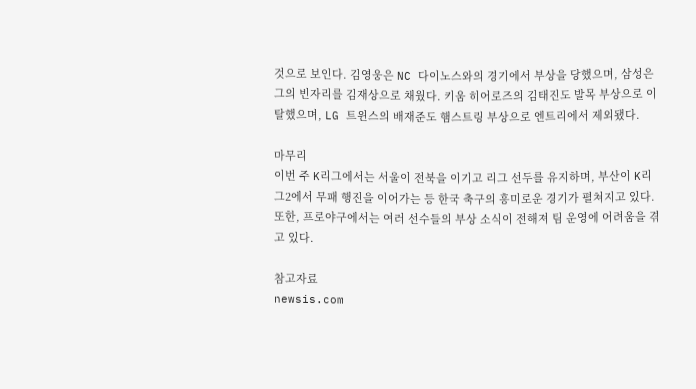것으로 보인다. 김영웅은 NC 다이노스와의 경기에서 부상을 당했으며, 삼성은 그의 빈자리를 김재상으로 채웠다. 키움 히어로즈의 김태진도 발목 부상으로 이탈했으며, LG 트윈스의 배재준도 햄스트링 부상으로 엔트리에서 제외됐다.

마무리
이번 주 K리그에서는 서울이 전북을 이기고 리그 선두를 유지하며, 부산이 K리그2에서 무패 행진을 이어가는 등 한국 축구의 흥미로운 경기가 펼쳐지고 있다. 또한, 프로야구에서는 여러 선수들의 부상 소식이 전해져 팀 운영에 어려움을 겪고 있다.

참고자료
newsis.com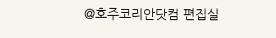@호주코리안닷컴 편집실